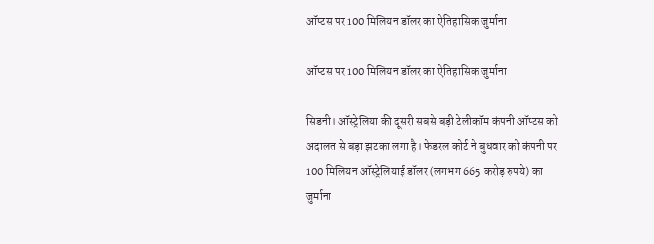ऑप्टस पर 100 मिलियन डॉलर का ऐतिहासिक जुर्माना

ऑप्टस पर 100 मिलियन डॉलर का ऐतिहासिक जुर्माना

सिडनी। ऑस्ट्रेलिया की दूसरी सबसे बड़ी टेलीकॉम कंपनी ऑप्टस को अदालत से बड़ा झटका लगा है। फेडरल कोर्ट ने बुधवार को कंपनी पर 100 मिलियन ऑस्ट्रेलियाई डॉलर (लगभग 665 करोड़ रुपये) का जुर्माना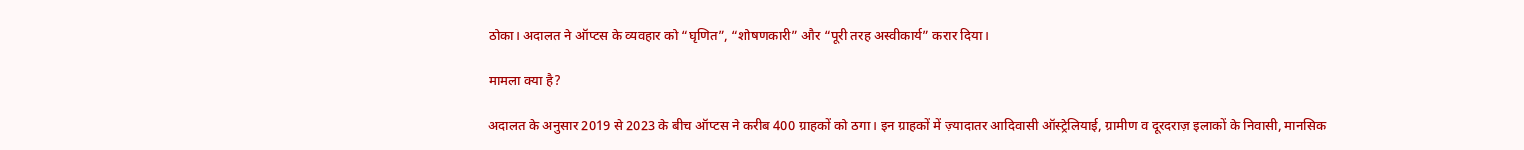ठोका। अदालत ने ऑप्टस के व्यवहार को “घृणित”, “शोषणकारी” और “पूरी तरह अस्वीकार्य” करार दिया।

मामला क्या है?

अदालत के अनुसार 2019 से 2023 के बीच ऑप्टस ने करीब 400 ग्राहकों को ठगा। इन ग्राहकों में ज़्यादातर आदिवासी ऑस्ट्रेलियाई, ग्रामीण व दूरदराज़ इलाकों के निवासी, मानसिक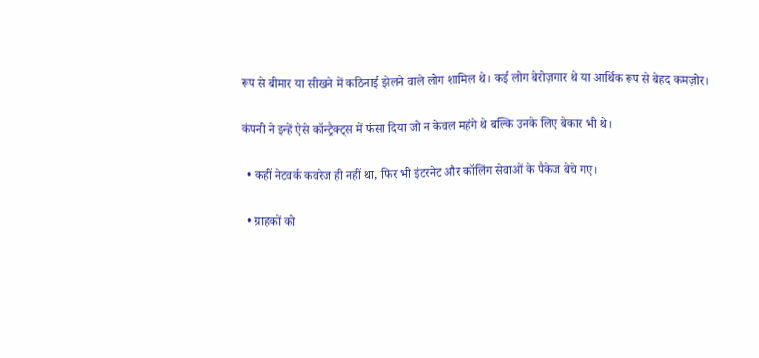रूप से बीमार या सीखने में कठिनाई झेलने वाले लोग शामिल थे। कई लोग बेरोज़गार थे या आर्थिक रूप से बेहद कमज़ोर।

कंपनी ने इन्हें ऐसे कॉन्ट्रैक्ट्स में फंसा दिया जो न केवल महंगे थे बल्कि उनके लिए बेकार भी थे।

  • कहीं नेटवर्क कवरेज ही नहीं था, फिर भी इंटरनेट और कॉलिंग सेवाओं के पैकेज बेचे गए।

  • ग्राहकों को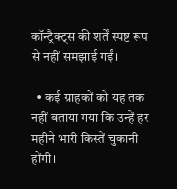कॉन्ट्रैक्ट्स की शर्तें स्पष्ट रूप से नहीं समझाई गईं।

  • कई ग्राहकों को यह तक नहीं बताया गया कि उन्हें हर महीने भारी किस्तें चुकानी होंगी।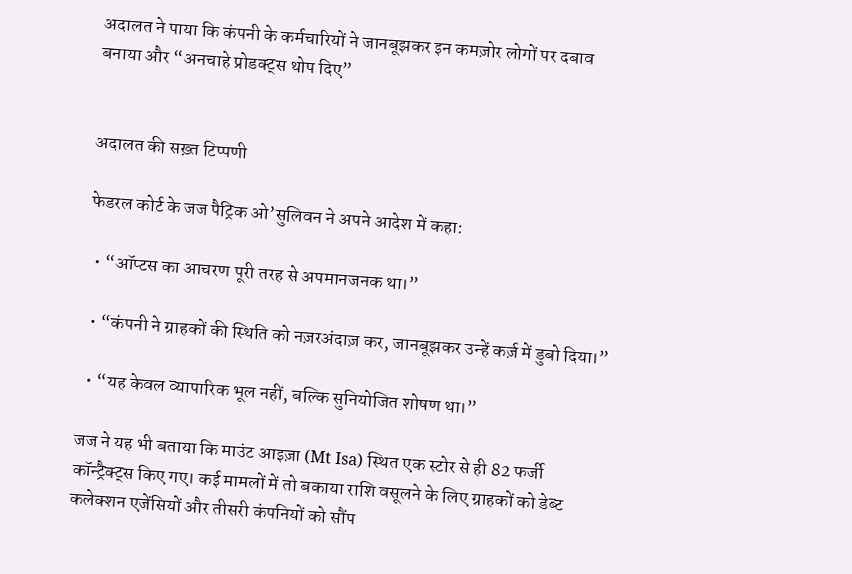अदालत ने पाया कि कंपनी के कर्मचारियों ने जानबूझकर इन कमज़ोर लोगों पर दबाव बनाया और “अनचाहे प्रोडक्ट्स थोप दिए”


अदालत की सख़्त टिप्पणी

फेडरल कोर्ट के जज पैट्रिक ओ’सुलिवन ने अपने आदेश में कहा:

  • “ऑप्टस का आचरण पूरी तरह से अपमानजनक था।”

  • “कंपनी ने ग्राहकों की स्थिति को नज़रअंदाज़ कर, जानबूझकर उन्हें कर्ज़ में डुबो दिया।”

  • “यह केवल व्यापारिक भूल नहीं, बल्कि सुनियोजित शोषण था।”

जज ने यह भी बताया कि माउंट आइज़ा (Mt Isa) स्थित एक स्टोर से ही 82 फर्जी कॉन्ट्रैक्ट्स किए गए। कई मामलों में तो बकाया राशि वसूलने के लिए ग्राहकों को डेब्ट कलेक्शन एजेंसियों और तीसरी कंपनियों को सौंप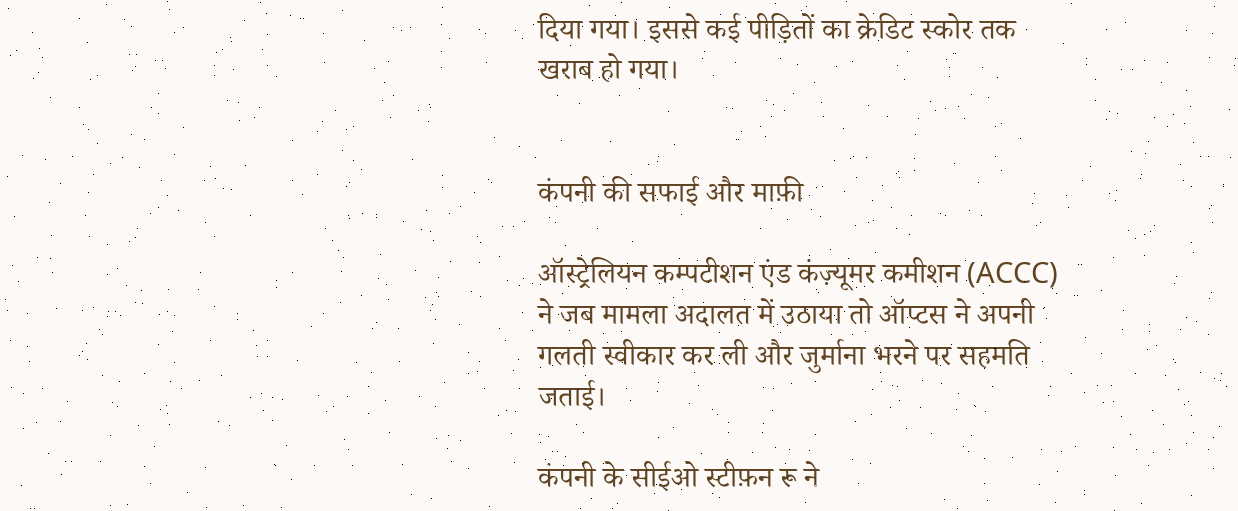दिया गया। इससे कई पीड़ितों का क्रेडिट स्कोर तक खराब हो गया।


कंपनी की सफाई और माफ़ी

ऑस्ट्रेलियन कम्पटीशन एंड कंज़्यूमर कमीशन (ACCC) ने जब मामला अदालत में उठाया तो ऑप्टस ने अपनी गलती स्वीकार कर ली और जुर्माना भरने पर सहमति जताई।

कंपनी के सीईओ स्टीफ़न रू ने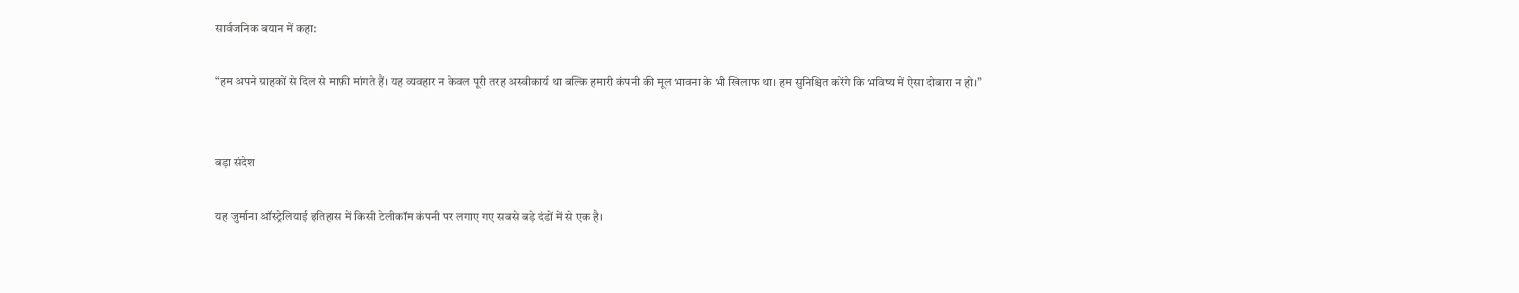सार्वजनिक बयान में कहा:

“हम अपने ग्राहकों से दिल से माफ़ी मांगते हैं। यह व्यवहार न केवल पूरी तरह अस्वीकार्य था बल्कि हमारी कंपनी की मूल भावना के भी खिलाफ था। हम सुनिश्चित करेंगे कि भविष्य में ऐसा दोबारा न हो।”


बड़ा संदेश

यह जुर्माना ऑस्ट्रेलियाई इतिहास में किसी टेलीकॉम कंपनी पर लगाए गए सबसे बड़े दंडों में से एक है।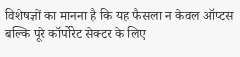विशेषज्ञों का मानना है कि यह फैसला न केवल ऑप्टस बल्कि पूरे कॉर्पोरेट सेक्टर के लिए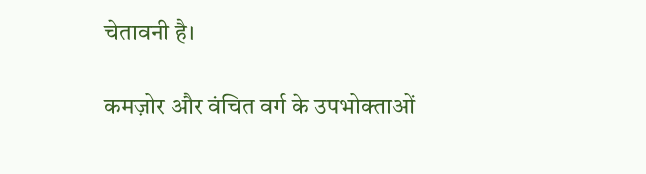चेतावनी है।

कमज़ोर और वंचित वर्ग के उपभोक्ताओं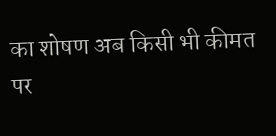का शोषण अब किसी भी कीमत पर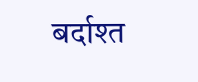बर्दाश्त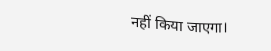नहीं किया जाएगा।